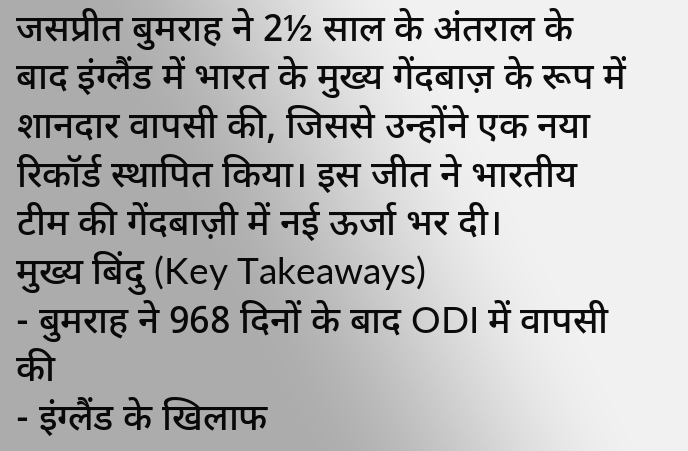जसप्रीत बुमराह ने 2½ साल के अंतराल के बाद इंग्लैंड में भारत के मुख्य गेंदबाज़ के रूप में शानदार वापसी की, जिससे उन्होंने एक नया रिकॉर्ड स्थापित किया। इस जीत ने भारतीय टीम की गेंदबाज़ी में नई ऊर्जा भर दी।
मुख्य बिंदु (Key Takeaways)
- बुमराह ने 968 दिनों के बाद ODI में वापसी की
- इंग्लैंड के खिलाफ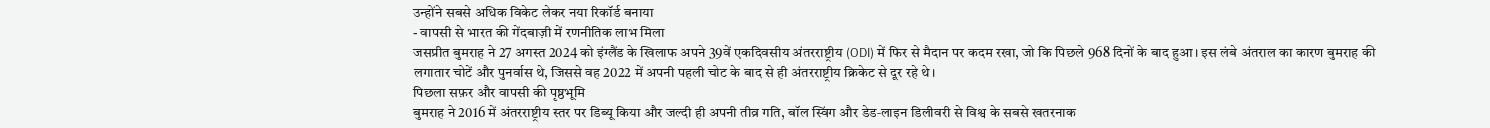उन्होंने सबसे अधिक विकेट लेकर नया रिकॉर्ड बनाया
- वापसी से भारत की गेंदबाज़ी में रणनीतिक लाभ मिला
जसप्रीत बुमराह ने 27 अगस्त 2024 को इंग्लैंड के खिलाफ अपने 39वें एकदिवसीय अंतरराष्ट्रीय (ODI) में फिर से मैदान पर कदम रखा, जो कि पिछले 968 दिनों के बाद हुआ। इस लंबे अंतराल का कारण बुमराह की लगातार चोटें और पुनर्वास थे, जिससे वह 2022 में अपनी पहली चोट के बाद से ही अंतरराष्ट्रीय क्रिकेट से दूर रहे थे।
पिछला सफ़र और वापसी की पृष्ठभूमि
बुमराह ने 2016 में अंतरराष्ट्रीय स्तर पर डिब्यू किया और जल्दी ही अपनी तीव्र गति, बॉल स्विंग और डेड‑लाइन डिलीवरी से विश्व के सबसे खतरनाक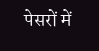पेसरों में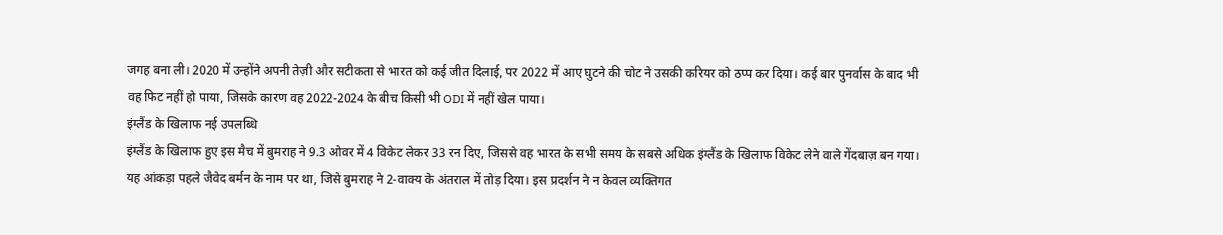जगह बना ली। 2020 में उन्होंने अपनी तेज़ी और सटीकता से भारत को कई जीत दिलाई, पर 2022 में आए घुटने की चोट ने उसकी करियर को ठप्प कर दिया। कई बार पुनर्वास के बाद भी वह फिट नहीं हो पाया, जिसके कारण वह 2022‑2024 के बीच किसी भी ODI में नहीं खेल पाया।
इंग्लैंड के खिलाफ नई उपलब्धि
इंग्लैंड के खिलाफ हुए इस मैच में बुमराह ने 9.3 ओवर में 4 विकेट लेकर 33 रन दिए, जिससे वह भारत के सभी समय के सबसे अधिक इंग्लैंड के खिलाफ विकेट लेने वाले गेंदबाज़ बन गया। यह आंकड़ा पहले जैवेद बर्मन के नाम पर था, जिसे बुमराह ने 2‑वाक्य के अंतराल में तोड़ दिया। इस प्रदर्शन ने न केवल व्यक्तिगत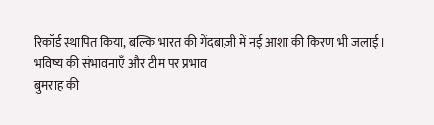रिकॉर्ड स्थापित किया, बल्कि भारत की गेंदबाज़ी में नई आशा की किरण भी जलाई।
भविष्य की संभावनाएँ और टीम पर प्रभाव
बुमराह की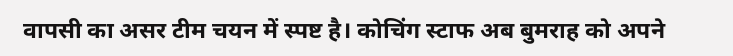वापसी का असर टीम चयन में स्पष्ट है। कोचिंग स्टाफ अब बुमराह को अपने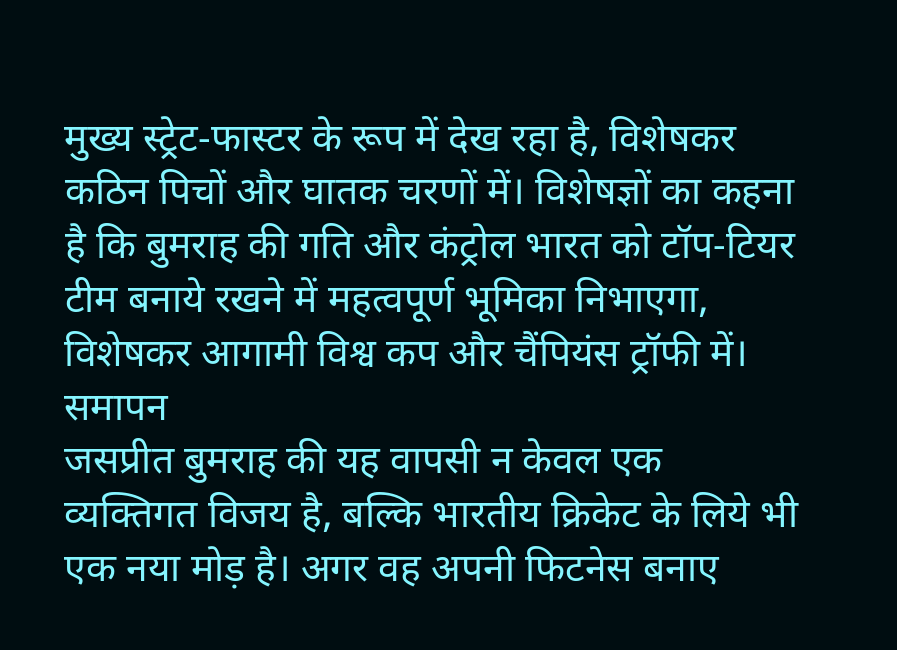मुख्य स्ट्रेट‑फास्टर के रूप में देख रहा है, विशेषकर कठिन पिचों और घातक चरणों में। विशेषज्ञों का कहना है कि बुमराह की गति और कंट्रोल भारत को टॉप‑टियर टीम बनाये रखने में महत्वपूर्ण भूमिका निभाएगा, विशेषकर आगामी विश्व कप और चैंपियंस ट्रॉफी में।
समापन
जसप्रीत बुमराह की यह वापसी न केवल एक व्यक्तिगत विजय है, बल्कि भारतीय क्रिकेट के लिये भी एक नया मोड़ है। अगर वह अपनी फिटनेस बनाए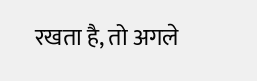रखता है, तो अगले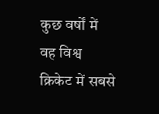कुछ वर्षों में वह विश्व क्रिकेट में सबसे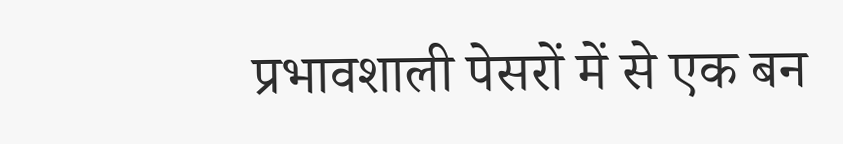प्रभावशाली पेसरों में से एक बन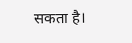सकता है।